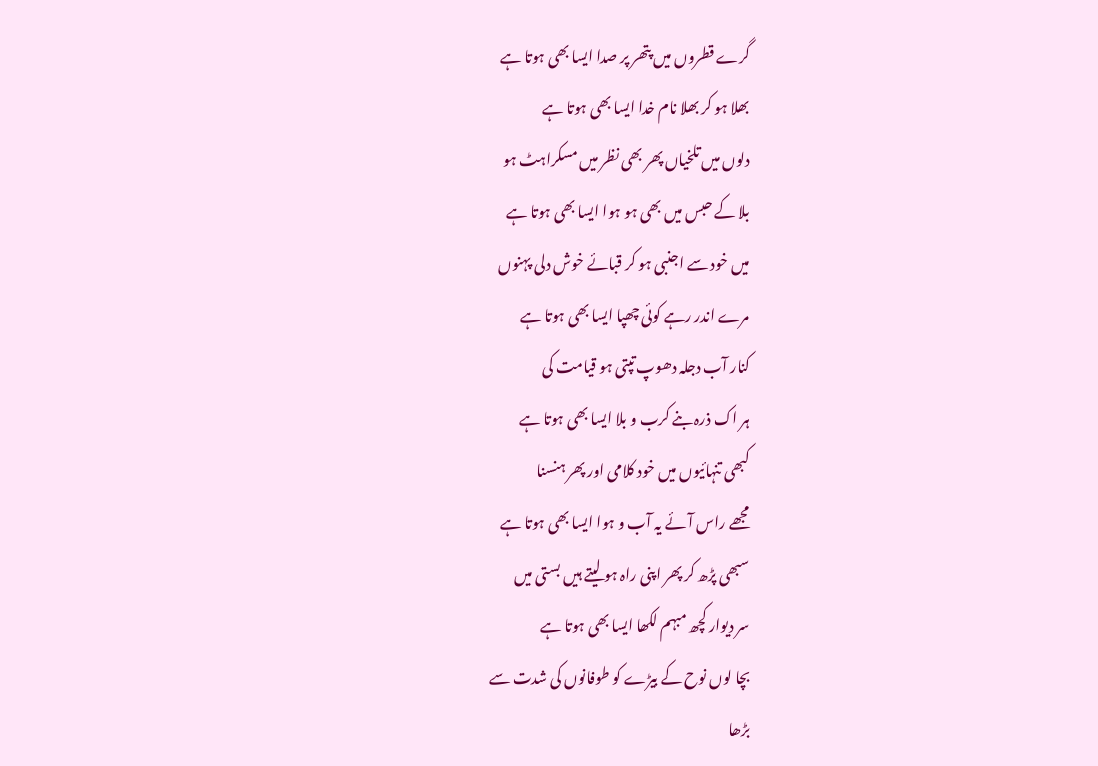گرے قطروں میں پتھر پر صدا ایسا بھی ہوتا ہے
بھلا ہو کر بھلا نام خدا ایسا بھی ہوتا ہے
دلوں میں تلخیاں پھر بھی نظر میں مسکراہٹ ہو
بلا کے حبس میں بھی ہو ہوا ایسا بھی ہوتا ہے
میں خود سے اجنبی ہو کر قبائے خوش دلی پہنوں
مرے اندر رہے کوئی چھپا ایسا بھی ہوتا ہے
کنار آب دجلہ دھوپ تپتی ہو قیامت کی
ہر اک ذرہ بنے کرب و بلا ایسا بھی ہوتا ہے
کبھی تنہائیوں میں خود کلامی اور پھر ہنسنا
مجھے راس آئے یہ آب و ہوا ایسا بھی ہوتا ہے
سبھی پڑھ کر پھر اپنی راہ ہو لیتے ہیں بستی میں
سر دیوار کچھ مبہم لکھا ایسا بھی ہوتا ہے
بچا لوں نوح کے بیڑے کو طوفانوں کی شدت سے
بڑھا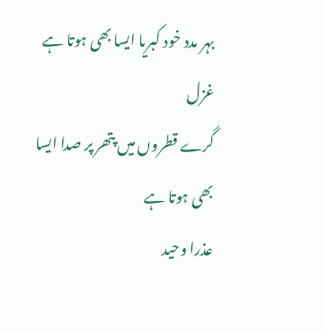بہر مدد خود کبریا ایسا بھی ہوتا ہے
غزل
گرے قطروں میں پتھر پر صدا ایسا بھی ہوتا ہے
عذرا وحید